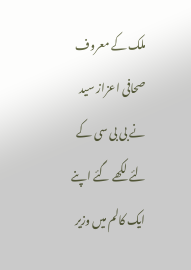ملک کے معروف صحافی اعزاز سید نے بی بی سی کے لئے لکھے گئے اپنے ایک کالم میں وزیر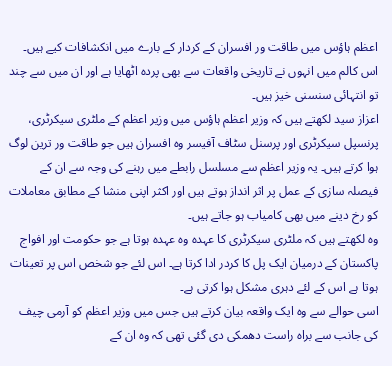اعظم ہاؤس میں طاقت ور افسران کے کردار کے بارے میں انکشافات کیے ہیں۔ اس کالم میں انہوں نے تاریخی واقعات سے بھی پردہ اٹھایا ہے اور ان میں سے چند تو انتہائی سنسنی خیز ہیں۔
اعزاز سید لکھتے ہیں کہ وزیر اعظم ہاؤس میں وزیر اعظم کے ملٹری سیکرٹری، پرنسپل سیکرٹری اور پرسنل سٹاف آفیسر وہ افسران ہیں جو طاقت ور ترین لوگ ہوا کرتے ہیں۔ یہ وزیر اعظم سے مسلسل رابطے میں رہنے کی وجہ سے ان کے فیصلہ سازی کے عمل پر اثر انداز ہوتے ہیں اور اکثر اپنی منشا کے مطابق معاملات کو رخ دینے میں بھی کامیاب ہو جاتے ہیں۔
وہ لکھتے ہیں کہ ملٹری سیکرٹری کا عہدہ وہ عہدہ ہوتا ہے جو حکومت اور افواج پاکستان کے درمیان ایک پل کا کردر ادا کرتا ہے۔ اس لئے جو شخص اس پر تعینات ہوتا ہے اس کے لئے دہری مشکل ہوا کرتی ہے۔
اسی حوالے سے وہ ایک واقعہ بیان کرتے ہیں جس میں وزیر اعظم کو آرمی چیف کی جانب سے براہ راست دھمکی دی گئی تھی کہ وہ ان کے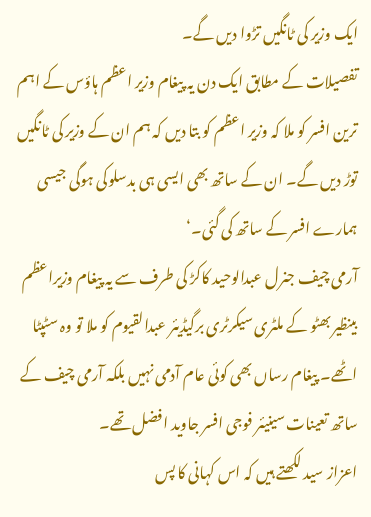ایک وزیر کی ٹانگیں تڑوا دیں گے۔
تفصیلات کے مطابق ایک دن یہ پیغام وزیر اعظم ہاؤس کے اہم ترین افسر کو ملا کہ وزیر اعظم کو بتا دیں کہ ہم ان کے وزیر کی ٹانگیں توڑ دیں گے۔ ان کے ساتھ بھی ایسی ہی بدسلوکی ہوگی جیسی ہمارے افسر کے ساتھ کی گئی۔‘
آرمی چیف جنرل عبدالوحید کاکڑ کی طرف سے یہ پیغام وزیراعظم بینظیر بھٹو کے ملٹری سیکرٹری برگیڈیئر عبدالقیوم کو ملا تو وہ سٹپٹا اٹھے۔ پیغام رساں بھی کوئی عام آدمی نہیں بلکہ آرمی چیف کے ساتھ تعینات سینیئر فوجی افسر جاوید افضل تھے۔
اعزاز سید لکھتے ہیں کہ اس کہانی کا پس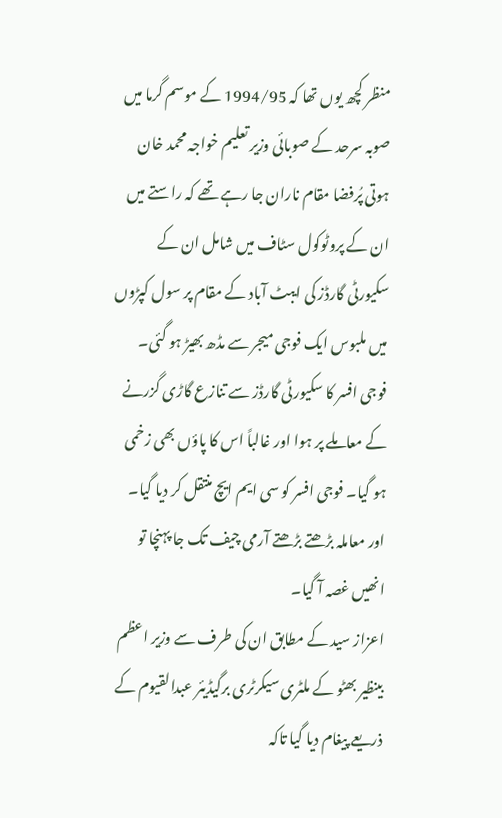منظر کچھ یوں تھا کہ 1994/95 کے موسم گرما میں صوبہ سرحد کے صوبائی وزیر تعلیم خواجہ محمد خان ہوتی پُرفضا مقام ناران جا رہے تھے کہ راستے میں ان کے پروٹوکول سٹاف میں شامل ان کے سکیورٹی گارڈز کی ایبٹ آباد کے مقام پر سول کپڑوں میں ملبوس ایک فوجی میجر سے مڈھ بھیڑ ہو گئی۔
فوجی افسر کا سکیورٹی گارڈز سے تنازع گاڑی گزرنے کے معاملے پر ہوا اور غالباً اس کا پاؤں بھی زخمی ہو گیا۔ فوجی افسر کو سی ایم ایچ منتقل کر دیا گیا۔ اور معاملہ بڑھتے بڑھتے آرمی چیف تک جا پہنچا تو انھیں غصہ آ گیا۔
اعزاز سید کے مطابق ان کی طرف سے وزیر اعظم بینظیر بھٹو کے ملٹری سیکرٹری برگیڈیئر عبدالقیوم کے ذریعے پیغام دیا گیا تاکہ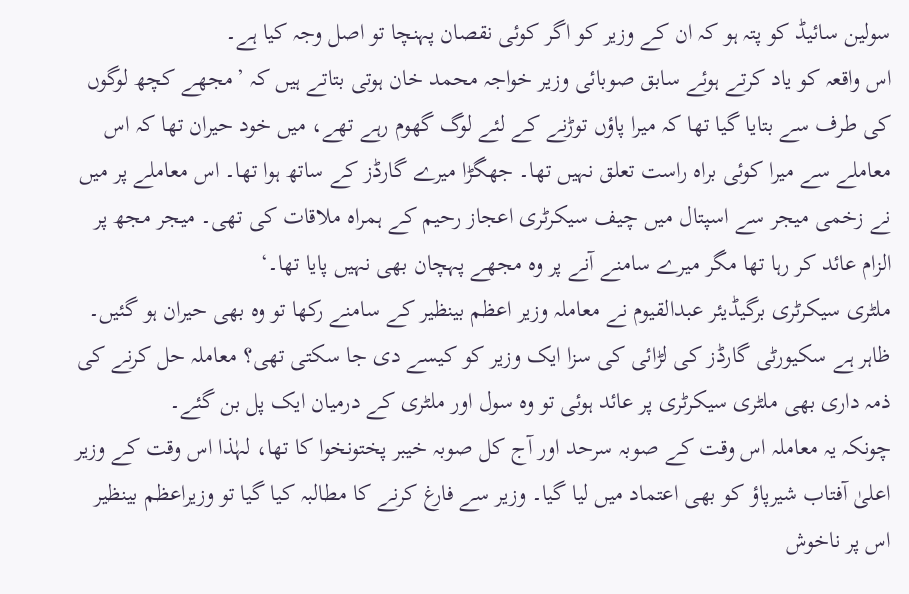سولین سائیڈ کو پتہ ہو کہ ان کے وزیر کو اگر کوئی نقصان پہنچا تو اصل وجہ کیا ہے۔
اس واقعہ کو یاد کرتے ہوئے سابق صوبائی وزیر خواجہ محمد خان ہوتی بتاتے ہیں کہ ’مجھے کچھ لوگوں کی طرف سے بتایا گیا تھا کہ میرا پاؤں توڑنے کے لئے لوگ گھوم رہے تھے، میں خود حیران تھا کہ اس معاملے سے میرا کوئی براہ راست تعلق نہیں تھا۔ جھگڑا میرے گارڈز کے ساتھ ہوا تھا۔ اس معاملے پر میں نے زخمی میجر سے اسپتال میں چیف سیکرٹری اعجاز رحیم کے ہمراہ ملاقات کی تھی۔ میجر مجھ پر الزام عائد کر رہا تھا مگر میرے سامنے آنے پر وہ مجھے پہچان بھی نہیں پایا تھا۔‘
ملٹری سیکرٹری برگیڈیئر عبدالقیوم نے معاملہ وزیر اعظم بینظیر کے سامنے رکھا تو وہ بھی حیران ہو گئیں۔
ظاہر ہے سکیورٹی گارڈز کی لڑائی کی سزا ایک وزیر کو کیسے دی جا سکتی تھی؟ معاملہ حل کرنے کی ذمہ داری بھی ملٹری سیکرٹری پر عائد ہوئی تو وہ سول اور ملٹری کے درمیان ایک پل بن گئے۔
چونکہ یہ معاملہ اس وقت کے صوبہ سرحد اور آج کل صوبہ خیبر پختونخوا کا تھا، لہٰذا اس وقت کے وزیر اعلیٰ آفتاب شیرپاؤ کو بھی اعتماد میں لیا گیا۔ وزیر سے فارغ کرنے کا مطالبہ کیا گیا تو وزیراعظم بینظیر اس پر ناخوش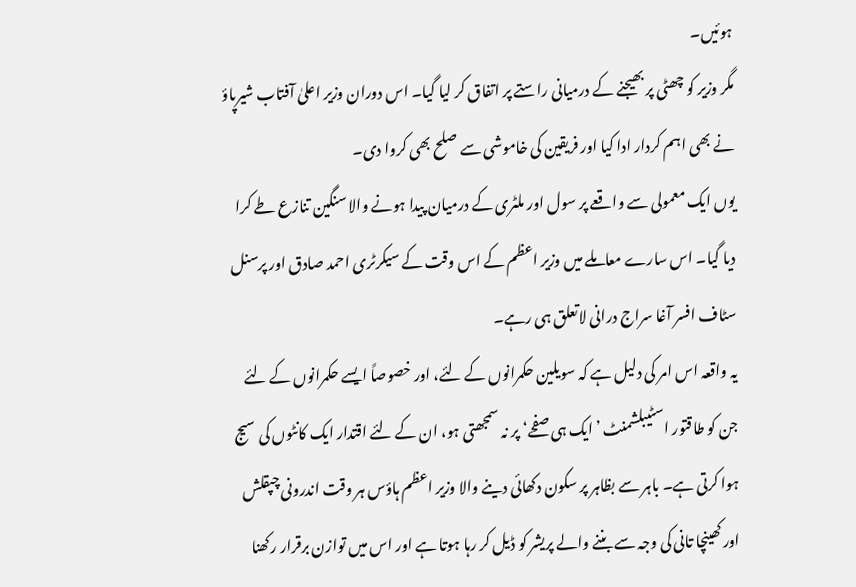ہوئیں۔
مگر وزیر کو چھٹی پر بھیجنے کے درمیانی راستے پر اتفاق کر لیا گیا۔ اس دوران وزیر اعلیٰ آفتاب شیرپاؤ نے بھی اہم کردار ادا کیا اور فریقین کی خاموشی سے صلح بھی کروا دی۔
یوں ایک معمولی سے واقعے پر سول اور ملٹری کے درمیان پیدا ہونے والا سنگین تنازع طے کرا دیا گیا۔ اس سارے معاملے میں وزیر اعظم کے اس وقت کے سیکرٹری احمد صادق اور پرسنل سٹاف افسر آغا سراج درانی لاتعلق ہی رہے۔
یہ واقعہ اس امر کی دلیل ہے کہ سویلین حکمرانوں کے لئے، اور خصوصاً ایسے حکمرانوں کے لئے جن کو طاقتور اسٹیبلشمنٹ ’ایک ہی صفحے‘ پر نہ سمجھتی ہو، ان کے لئے اقتدار ایک کانٹوں کی سیج ہوا کرتی ہے۔ باہر سے بظاہر پر سکون دکھائی دینے والا وزیر اعظم ہاؤس ہر وقت اندرونی چپقلش اور کھینچا تانی کی وجہ سے بننے والے پریشر کو ڈیل کر رہا ہوتا ہے اور اس میں توازن برقرار رکھنا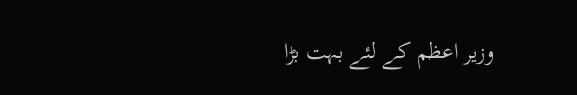وزیر اعظم کے لئے بہت بڑا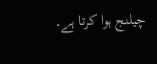چیلنج ہوا کرتا ہے۔